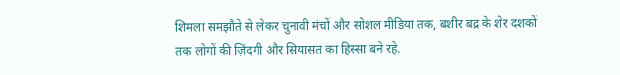शिमला समझौते से लेकर चुनावी मंचों और सोशल मीडिया तक, बशीर बद्र के शेर दशकों तक लोगों की ज़िंदगी और सियासत का हिस्सा बने रहे.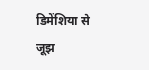डिमेंशिया से जूझ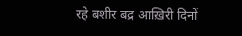रहे बशीर बद्र आख़िरी दिनों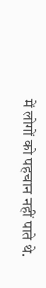में लोगों को पहचान नहीं पाते थे.